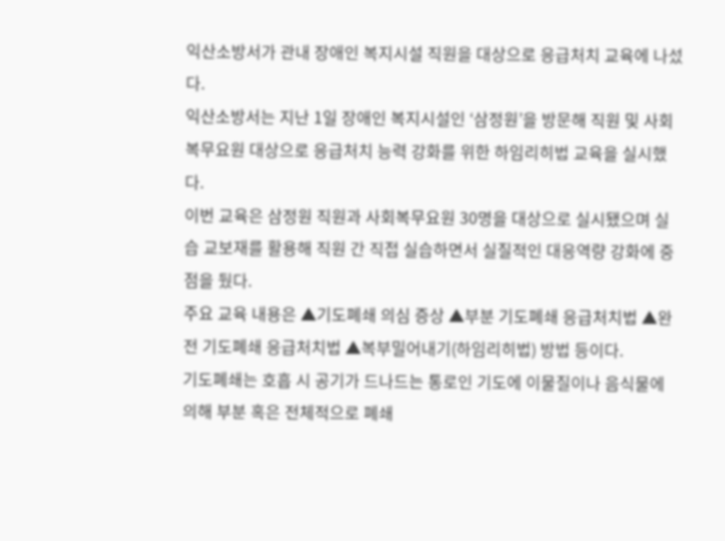익산소방서가 관내 장애인 복지시설 직원을 대상으로 응급처치 교육에 나섰다.
익산소방서는 지난 1일 장애인 복지시설인 ‘삼정원’을 방문해 직원 및 사회복무요원 대상으로 응급처치 능력 강화를 위한 하임리히법 교육을 실시했다.
이번 교육은 삼정원 직원과 사회복무요원 30명을 대상으로 실시됐으며 실습 교보재를 활용해 직원 간 직접 실습하면서 실질적인 대응역량 강화에 중점을 뒀다.
주요 교육 내용은 ▲기도폐쇄 의심 증상 ▲부분 기도폐쇄 응급처치법 ▲완전 기도폐쇄 응급처치법 ▲복부밀어내기(하임리히법) 방법 등이다.
기도폐쇄는 호흡 시 공기가 드나드는 통로인 기도에 이물질이나 음식물에 의해 부분 혹은 전체적으로 폐쇄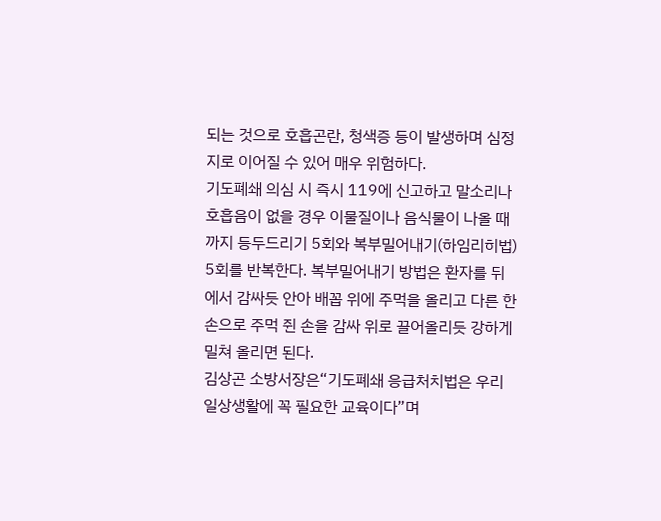되는 것으로 호흡곤란, 청색증 등이 발생하며 심정지로 이어질 수 있어 매우 위험하다.
기도폐쇄 의심 시 즉시 119에 신고하고 말소리나 호흡음이 없을 경우 이물질이나 음식물이 나올 때까지 등두드리기 5회와 복부밀어내기(하임리히법) 5회를 반복한다. 복부밀어내기 방법은 환자를 뒤에서 감싸듯 안아 배꼽 위에 주먹을 올리고 다른 한 손으로 주먹 쥔 손을 감싸 위로 끌어올리듯 강하게 밀쳐 올리면 된다.
김상곤 소방서장은“기도폐쇄 응급처치법은 우리 일상생활에 꼭 필요한 교육이다”며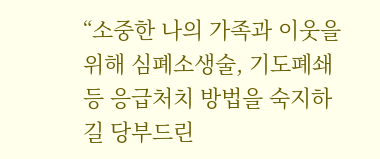“소중한 나의 가족과 이웃을 위해 심폐소생술, 기도폐쇄 등 응급처치 방법을 숙지하길 당부드린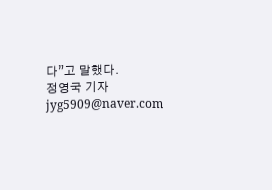다”고 말했다.
정영국 기자 jyg5909@naver.com